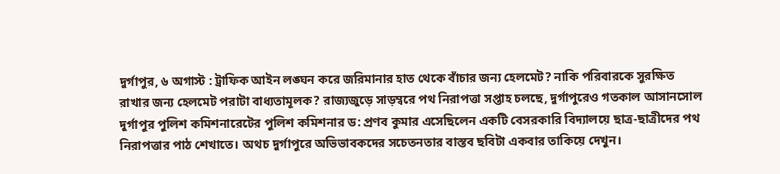দুর্গাপুর, ৬ অগাস্ট : ট্রাফিক আইন লঙ্ঘন করে জরিমানার হাত থেকে বাঁচার জন্য হেলমেট? নাকি পরিবারকে সুরক্ষিত রাখার জন্য হেলমেট পরাটা বাধ্যতামূলক? রাজ্যজুড়ে সাড়ম্বরে পথ নিরাপত্তা সপ্তাহ চলছে, দুর্গাপুরেও গতকাল আসানসোল দুর্গাপুর পুলিশ কমিশনারেটের পুলিশ কমিশনার ড: প্রণব কুমার এসেছিলেন একটি বেসরকারি বিদ্যালয়ে ছাত্র-ছাত্রীদের পথ নিরাপত্তার পাঠ শেখাতে। অথচ দুর্গাপুরে অভিভাবকদের সচেতনতার বাস্তব ছবিটা একবার তাকিয়ে দেখুন।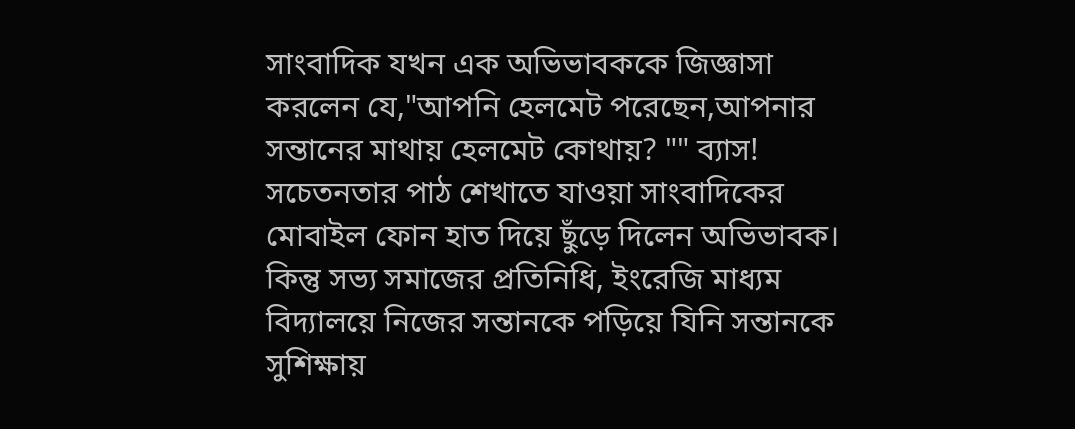সাংবাদিক যখন এক অভিভাবককে জিজ্ঞাসা করলেন যে,"আপনি হেলমেট পরেছেন,আপনার সন্তানের মাথায় হেলমেট কোথায়? "" ব্যাস! সচেতনতার পাঠ শেখাতে যাওয়া সাংবাদিকের মোবাইল ফোন হাত দিয়ে ছুঁড়ে দিলেন অভিভাবক। কিন্তু সভ্য সমাজের প্রতিনিধি, ইংরেজি মাধ্যম বিদ্যালয়ে নিজের সন্তানকে পড়িয়ে যিনি সন্তানকে সুশিক্ষায়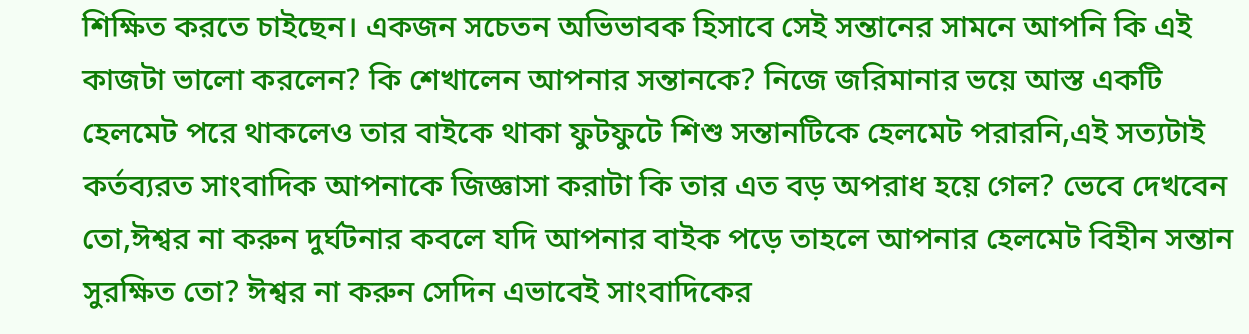শিক্ষিত করতে চাইছেন। একজন সচেতন অভিভাবক হিসাবে সেই সন্তানের সামনে আপনি কি এই কাজটা ভালো করলেন? কি শেখালেন আপনার সন্তানকে? নিজে জরিমানার ভয়ে আস্ত একটি হেলমেট পরে থাকলেও তার বাইকে থাকা ফুটফুটে শিশু সন্তানটিকে হেলমেট পরারনি,এই সত্যটাই কর্তব্যরত সাংবাদিক আপনাকে জিজ্ঞাসা করাটা কি তার এত বড় অপরাধ হয়ে গেল? ভেবে দেখবেন তো,ঈশ্বর না করুন দুর্ঘটনার কবলে যদি আপনার বাইক পড়ে তাহলে আপনার হেলমেট বিহীন সন্তান সুরক্ষিত তো? ঈশ্বর না করুন সেদিন এভাবেই সাংবাদিকের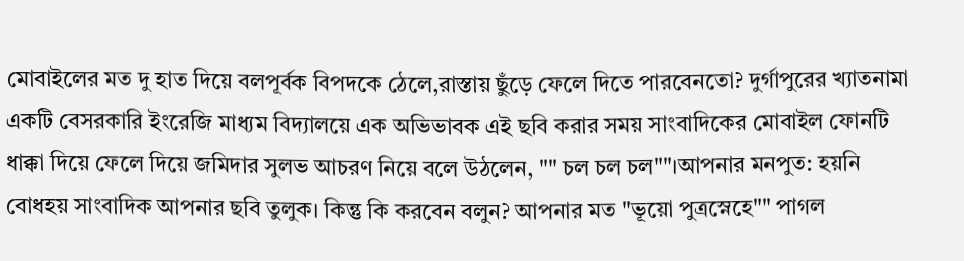মোবাইলের মত দু হাত দিয়ে বলপূর্বক বিপদকে ঠেলে,রাস্তায় ছুঁড়ে ফেলে দিতে পারবেনতো? দুর্গাপুরের খ্যাতনামা একটি বেসরকারি ইংরেজি মাধ্যম বিদ্যালয়ে এক অভিভাবক এই ছবি করার সময় সাংবাদিকের মোবাইল ফোনটি ধাক্কা দিয়ে ফেলে দিয়ে জমিদার সুলভ আচরণ নিয়ে বলে উঠলেন, "" চল চল চল""।আপনার মনপুত: হয়নি বোধহয় সাংবাদিক আপনার ছবি তুলুক। কিন্তু কি করবেন বলুন? আপনার মত "ভূয়ো পুত্রস্নেহে"" পাগল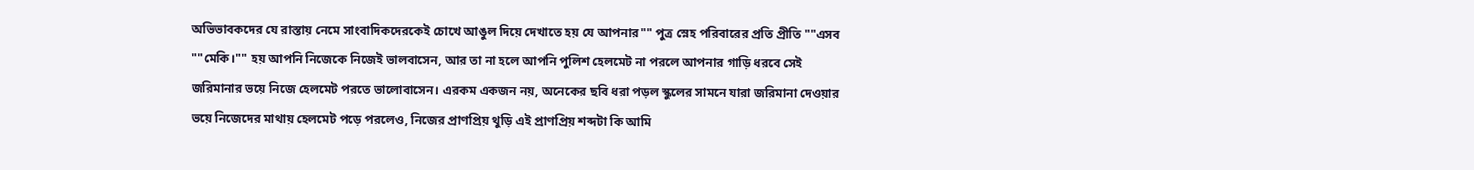অভিভাবকদের যে রাস্তায় নেমে সাংবাদিকদেরকেই চোখে আঙুল দিয়ে দেখাতে হয় যে আপনার"" পুত্র স্নেহ পরিবারের প্রতি প্রীতি ""এসব ""মেকি।"" হয় আপনি নিজেকে নিজেই ভালবাসেন, আর তা না হলে আপনি পুলিশ হেলমেট না পরলে আপনার গাড়ি ধরবে সেই জরিমানার ভয়ে নিজে হেলমেট পরতে ভালোবাসেন। এরকম একজন নয়, অনেকের ছবি ধরা পড়ল স্কুলের সামনে যারা জরিমানা দেওয়ার ভয়ে নিজেদের মাথায় হেলমেট পড়ে পরলেও, নিজের প্রাণপ্রিয় থুড়ি এই প্রাণপ্রিয় শব্দটা কি আমি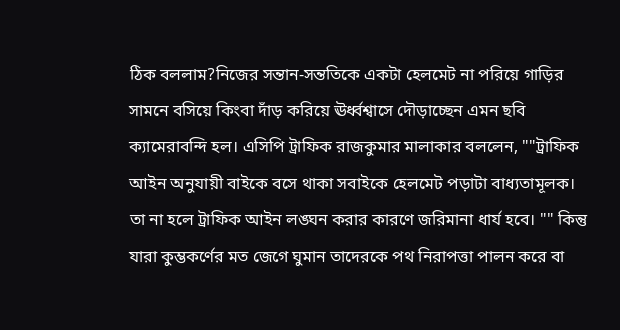ঠিক বললাম?নিজের সন্তান-সন্ততিকে একটা হেলমেট না পরিয়ে গাড়ির সামনে বসিয়ে কিংবা দাঁড় করিয়ে ঊর্ধ্বশ্বাসে দৌড়াচ্ছেন এমন ছবি ক্যামেরাবন্দি হল। এসিপি ট্রাফিক রাজকুমার মালাকার বললেন, ""ট্রাফিক আইন অনুযায়ী বাইকে বসে থাকা সবাইকে হেলমেট পড়াটা বাধ্যতামূলক। তা না হলে ট্রাফিক আইন লঙ্ঘন করার কারণে জরিমানা ধার্য হবে। "" কিন্তু যারা কুম্ভকর্ণের মত জেগে ঘুমান তাদেরকে পথ নিরাপত্তা পালন করে বা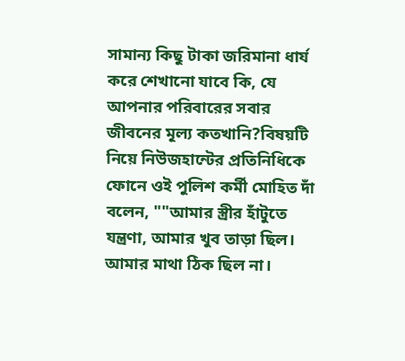সামান্য কিছু টাকা জরিমানা ধার্য করে শেখানো যাবে কি, যে আপনার পরিবারের সবার জীবনের মূল্য কতখানি?বিষয়টি নিয়ে নিউজহান্টের প্রতিনিধিকে ফোনে ওই পুলিশ কর্মী মোহিত দাঁ বলেন, ""আমার স্ত্রীর হাঁটুতে যন্ত্রণা, আমার খুব তাড়া ছিল। আমার মাথা ঠিক ছিল না।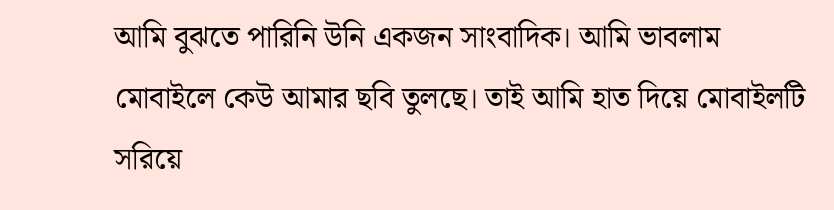আমি বুঝতে পারিনি উনি একজন সাংবাদিক। আমি ভাবলাম মোবাইলে কেউ আমার ছবি তুলছে। তাই আমি হাত দিয়ে মোবাইলটি সরিয়ে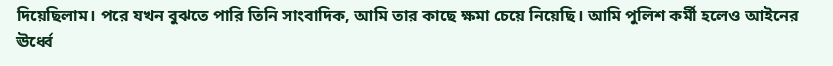দিয়েছিলাম। পরে যখন বুঝতে পারি তিনি সাংবাদিক, আমি তার কাছে ক্ষমা চেয়ে নিয়েছি। আমি পুলিশ কর্মী হলেও আইনের ঊর্ধ্বে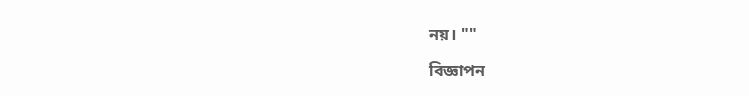নয়। ""

বিজ্ঞাপন